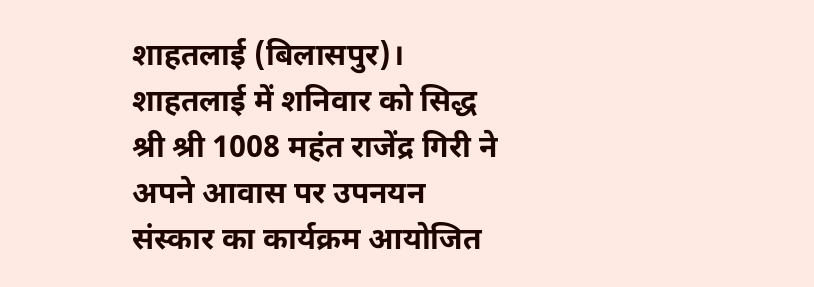शाहतलाई (बिलासपुर)। शाहतलाई में शनिवार को सिद्ध श्री श्री 1008 महंत राजेंद्र गिरी ने अपने आवास पर उपनयन संस्कार का कार्यक्रम आयोजित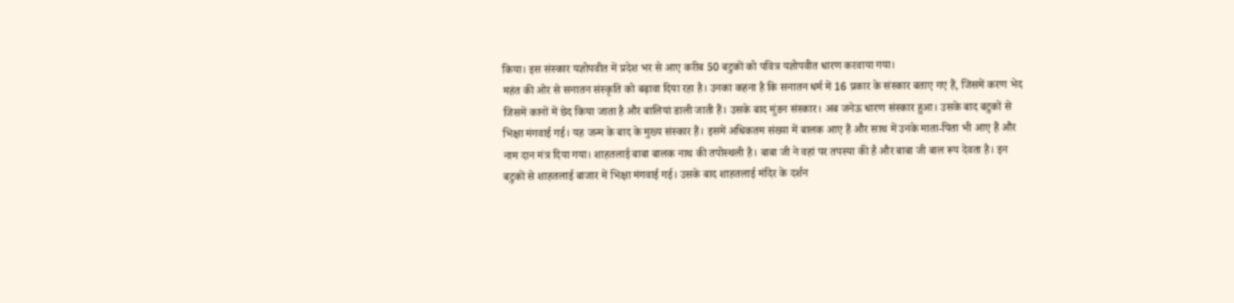किया। इस संस्कार यज्ञोपवीत में प्रदेश भर से आए करीब 50 बटुकों को पवित्र यज्ञोपवीत धारण करवाया गया।
महंत की ओर से सनातन संस्कृति को बढ़ावा दिया रहा है। उनका कहना है कि सनातन धर्म में 16 प्रकार के संस्कार बताए गए हैं, जिसमें करण भेद जिसमें कानों में छेद किया जाता है और बालियां डाली जाती हैं। उसके बाद मुंडन संस्कार। अब जनेऊ धारण संस्कार हुआ। उसके बाद बटुकों से भिक्षा मंगवाई गई। यह जन्म के बाद के मुख्य संस्कार हैं। इसमें अधिकतम संख्या में बालक आए हैं और साथ में उनके माता-पिता भी आए हैं और नाम दान मंत्र दिया गया। शाहतलाई बाबा बालक नाथ की तपोस्थली है। बाबा जी ने वहां पर तपस्या की है और बाबा जी बाल रूप देवता है। इन बटुकों से शाहतलाई बाजार में भिक्षा मंगवाई गई। उसके बाद शाहतलाई मंदिर के दर्शन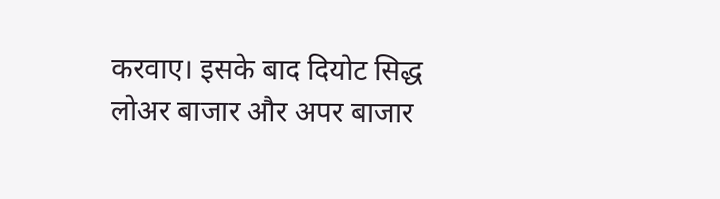करवाए। इसके बाद दियोट सिद्ध लोअर बाजार और अपर बाजार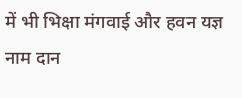में भी भिक्षा मंगवाई और हवन यज्ञ नाम दान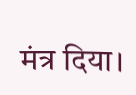मंत्र दिया।